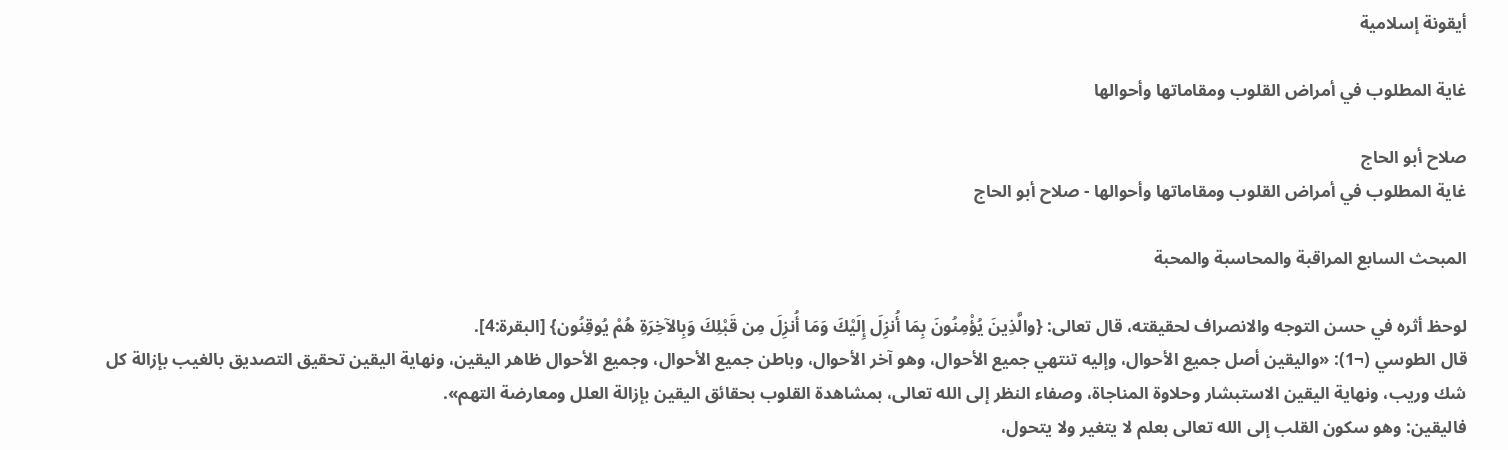أيقونة إسلامية

غاية المطلوب في أمراض القلوب ومقاماتها وأحوالها

صلاح أبو الحاج
غاية المطلوب في أمراض القلوب ومقاماتها وأحوالها - صلاح أبو الحاج

المبحث السابع المراقبة والمحاسبة والمحبة

لوحظ أثره في حسن التوجه والانصراف لحقيقته، قال تعالى: {والَّذِينَ يُؤْمِنُونَ بِمَا أُنزِلَ إِلَيْكَ وَمَا أُنزِلَ مِن قَبْلِكَ وَبِالآخِرَةِ هُمْ يُوقِنُون} [البقرة:4].
قال الطوسي (¬1): «واليقين أصل جميع الأحوال، وإليه تنتهي جميع الأحوال، وهو آخر الأحوال، وباطن جميع الأحوال، وجميع الأحوال ظاهر اليقين، ونهاية اليقين تحقيق التصديق بالغيب بإزالة كل شك وريب، ونهاية اليقين الاستبشار وحلاوة المناجاة، وصفاء النظر إلى الله تعالى، بمشاهدة القلوب بحقائق اليقين بإزالة العلل ومعارضة التهم».
فاليقين: وهو سكون القلب إلى الله تعالى بعلم لا يتغير ولا يتحول،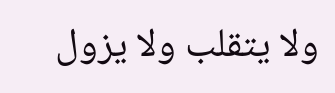ولا يتقلب ولا يزول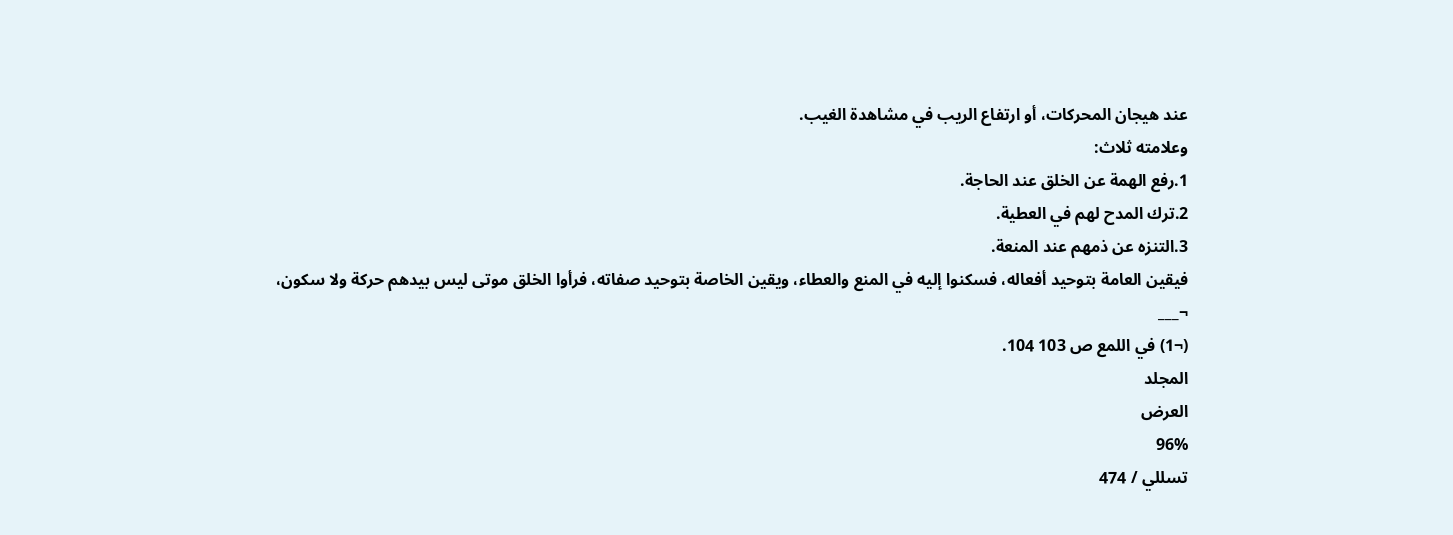عند هيجان المحركات، أو ارتفاع الريب في مشاهدة الغيب.
وعلامته ثلاث:
1.رفع الهمة عن الخلق عند الحاجة.
2.ترك المدح لهم في العطية.
3.التنزه عن ذمهم عند المنعة.
فيقين العامة بتوحيد أفعاله، فسكنوا إليه في المنع والعطاء، ويقين الخاصة بتوحيد صفاته، فرأوا الخلق موتى ليس بيدهم حركة ولا سكون،
¬___
(¬1) في اللمع ص 103 104.
المجلد
العرض
96%
تسللي / 474